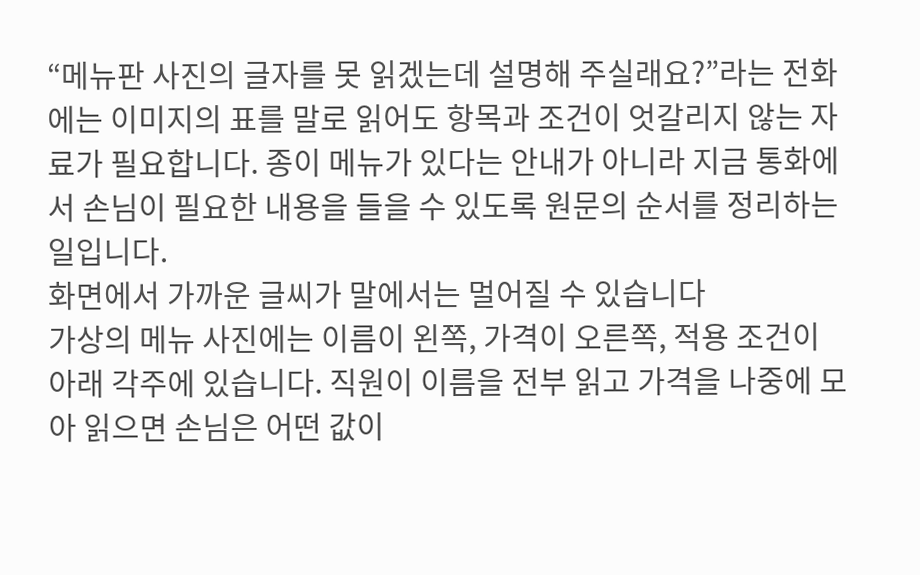“메뉴판 사진의 글자를 못 읽겠는데 설명해 주실래요?”라는 전화에는 이미지의 표를 말로 읽어도 항목과 조건이 엇갈리지 않는 자료가 필요합니다. 종이 메뉴가 있다는 안내가 아니라 지금 통화에서 손님이 필요한 내용을 들을 수 있도록 원문의 순서를 정리하는 일입니다.
화면에서 가까운 글씨가 말에서는 멀어질 수 있습니다
가상의 메뉴 사진에는 이름이 왼쪽, 가격이 오른쪽, 적용 조건이 아래 각주에 있습니다. 직원이 이름을 전부 읽고 가격을 나중에 모아 읽으면 손님은 어떤 값이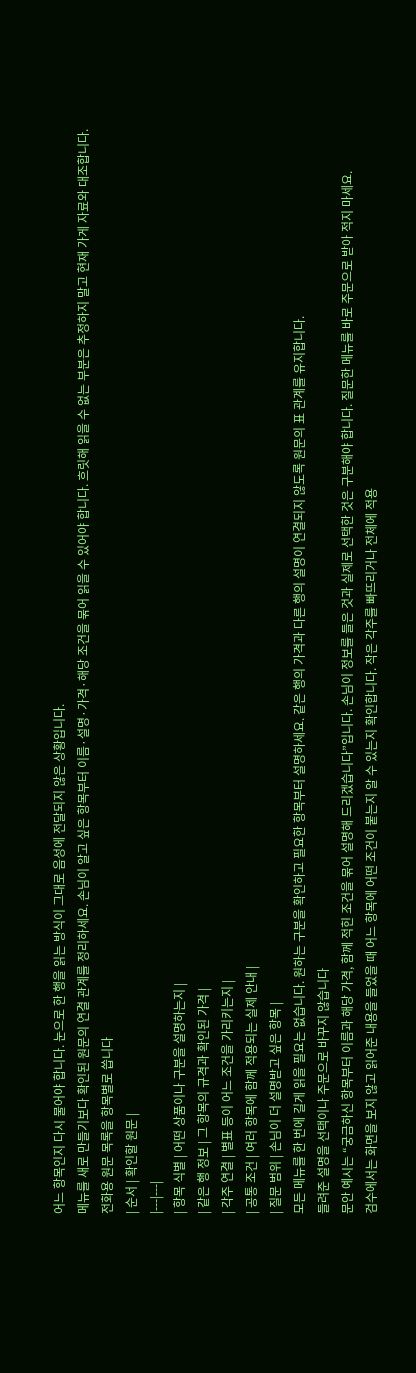어느 항목인지 다시 물어야 합니다. 눈으로 한 행을 읽는 방식이 그대로 음성에 전달되지 않은 상황입니다.
메뉴를 새로 만들기보다 확인된 원문의 연결 관계를 정리하세요. 손님이 알고 싶은 항목부터 이름·설명·가격·해당 조건을 묶어 읽을 수 있어야 합니다. 흐릿해 읽을 수 없는 부분은 추정하지 말고 현재 가게 자료와 대조합니다.
전화용 원문 목록을 항목별로 씁니다
| 순서 | 확인할 원문 |
|---|---|
| 항목 식별 | 어떤 상품이나 구분을 설명하는지 |
| 같은 행 정보 | 그 항목의 규격과 확인된 가격 |
| 각주 연결 | 별표 등이 어느 조건을 가리키는지 |
| 공통 조건 | 여러 항목에 함께 적용되는 실제 안내 |
| 질문 범위 | 손님이 더 설명받고 싶은 항목 |
모든 메뉴를 한 번에 길게 읽을 필요는 없습니다. 원하는 구분을 확인하고 필요한 항목부터 설명하세요. 같은 행의 가격과 다른 행의 설명이 연결되지 않도록 원문의 표 관계를 유지합니다.
들려준 설명을 선택이나 주문으로 바꾸지 않습니다
문안 예시는 “궁금하신 항목부터 이름과 해당 가격, 함께 적힌 조건을 묶어 설명해 드리겠습니다”입니다. 손님이 정보를 들은 것과 실제로 선택한 것은 구분해야 합니다. 질문한 메뉴를 바로 주문으로 받아 적지 마세요.
검수에서는 화면을 보지 않고 읽어준 내용을 들었을 때 어느 항목에 어떤 조건이 붙는지 알 수 있는지 확인합니다. 작은 각주를 빠뜨리거나 전체에 적용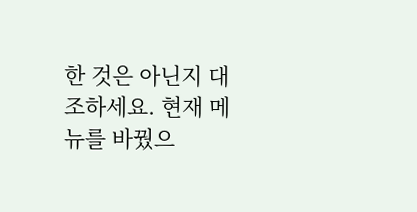한 것은 아닌지 대조하세요. 현재 메뉴를 바꿨으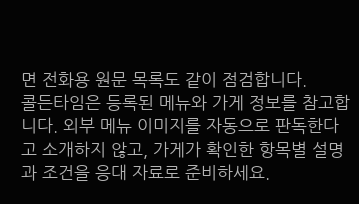면 전화용 원문 목록도 같이 점검합니다.
콜든타임은 등록된 메뉴와 가게 정보를 참고합니다. 외부 메뉴 이미지를 자동으로 판독한다고 소개하지 않고, 가게가 확인한 항목별 설명과 조건을 응대 자료로 준비하세요.